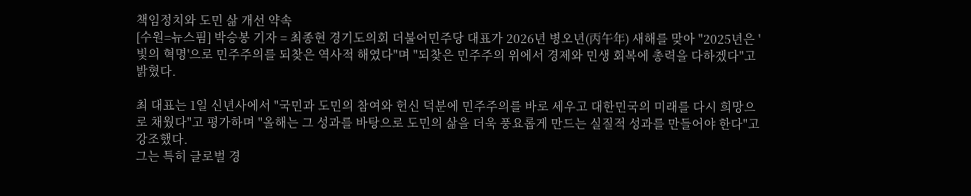책임정치와 도민 삶 개선 약속
[수원=뉴스핌] 박승봉 기자 = 최종현 경기도의회 더불어민주당 대표가 2026년 병오년(丙午年) 새해를 맞아 "2025년은 '빛의 혁명'으로 민주주의를 되찾은 역사적 해였다"며 "되찾은 민주주의 위에서 경제와 민생 회복에 총력을 다하겠다"고 밝혔다.

최 대표는 1일 신년사에서 "국민과 도민의 참여와 헌신 덕분에 민주주의를 바로 세우고 대한민국의 미래를 다시 희망으로 채웠다"고 평가하며 "올해는 그 성과를 바탕으로 도민의 삶을 더욱 풍요롭게 만드는 실질적 성과를 만들어야 한다"고 강조했다.
그는 특히 글로벌 경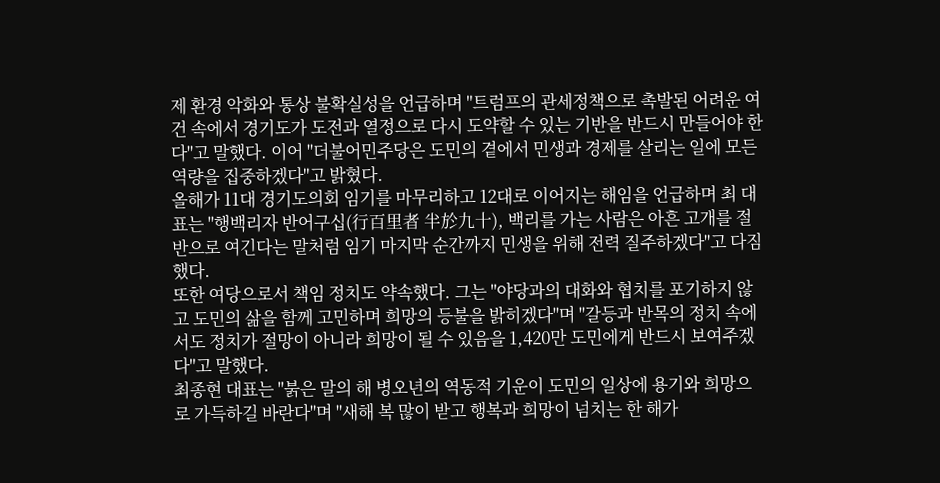제 환경 악화와 통상 불확실성을 언급하며 "트럼프의 관세정책으로 촉발된 어려운 여건 속에서 경기도가 도전과 열정으로 다시 도약할 수 있는 기반을 반드시 만들어야 한다"고 말했다. 이어 "더불어민주당은 도민의 곁에서 민생과 경제를 살리는 일에 모든 역량을 집중하겠다"고 밝혔다.
올해가 11대 경기도의회 임기를 마무리하고 12대로 이어지는 해임을 언급하며 최 대표는 "행백리자 반어구십(行百里者 半於九十), 백리를 가는 사람은 아흔 고개를 절반으로 여긴다는 말처럼 임기 마지막 순간까지 민생을 위해 전력 질주하겠다"고 다짐했다.
또한 여당으로서 책임 정치도 약속했다. 그는 "야당과의 대화와 협치를 포기하지 않고 도민의 삶을 함께 고민하며 희망의 등불을 밝히겠다"며 "갈등과 반목의 정치 속에서도 정치가 절망이 아니라 희망이 될 수 있음을 1,420만 도민에게 반드시 보여주겠다"고 말했다.
최종현 대표는 "붉은 말의 해 병오년의 역동적 기운이 도민의 일상에 용기와 희망으로 가득하길 바란다"며 "새해 복 많이 받고 행복과 희망이 넘치는 한 해가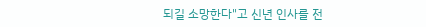되길 소망한다"고 신년 인사를 전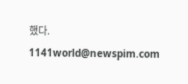했다.
1141world@newspim.com